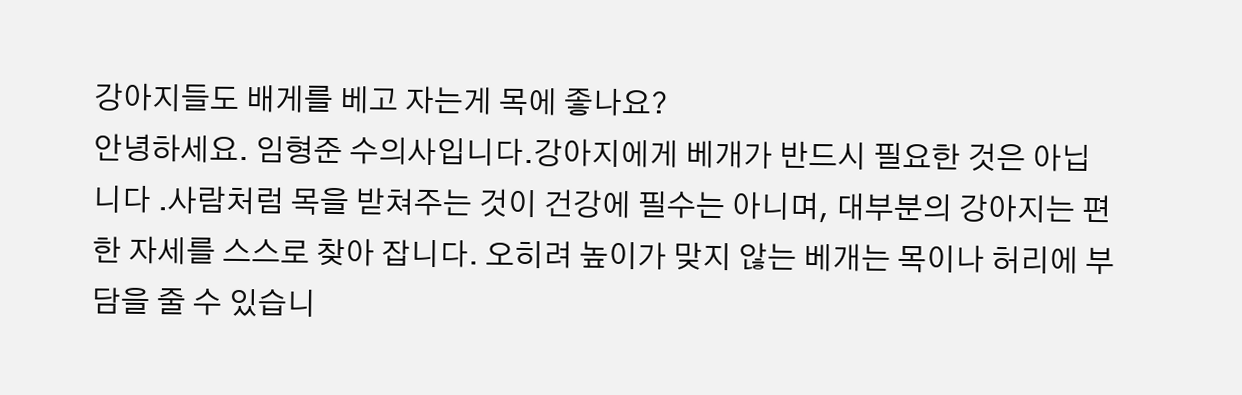강아지들도 배게를 베고 자는게 목에 좋나요?
안녕하세요. 임형준 수의사입니다.강아지에게 베개가 반드시 필요한 것은 아닙니다 .사람처럼 목을 받쳐주는 것이 건강에 필수는 아니며, 대부분의 강아지는 편한 자세를 스스로 찾아 잡니다. 오히려 높이가 맞지 않는 베개는 목이나 허리에 부담을 줄 수 있습니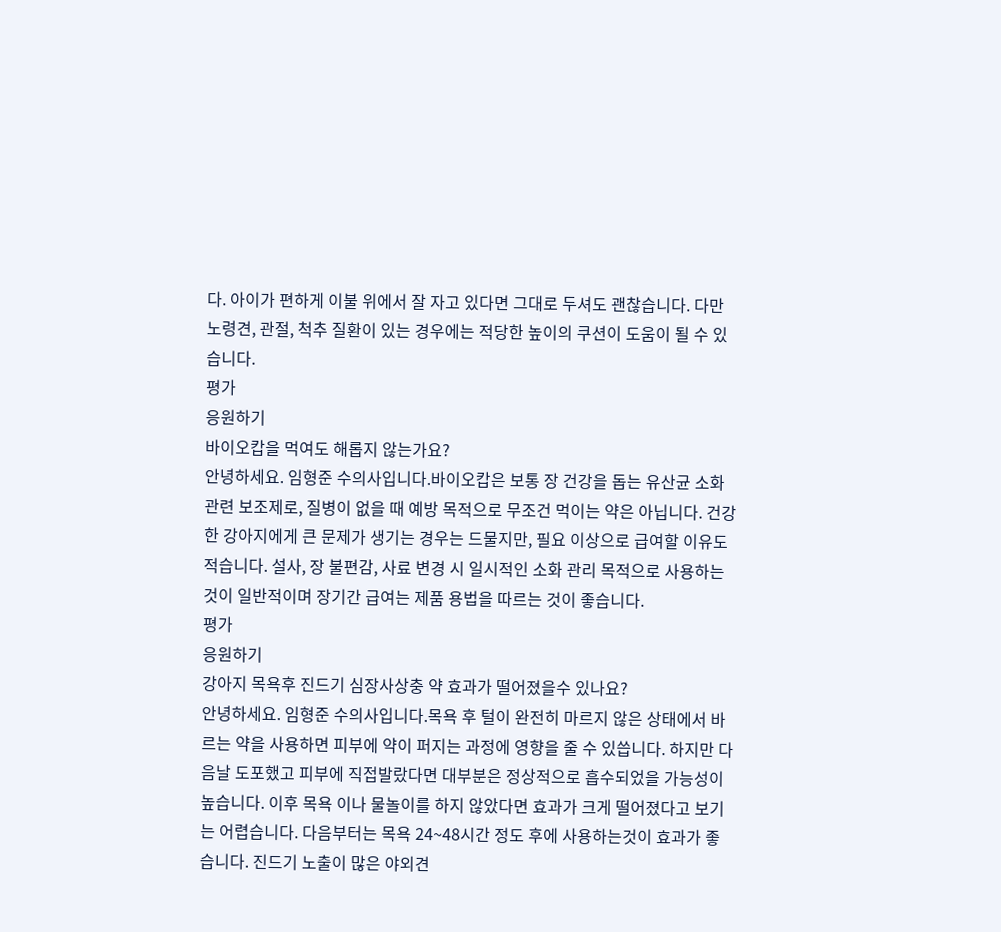다. 아이가 편하게 이불 위에서 잘 자고 있다면 그대로 두셔도 괜찮습니다. 다만 노령견, 관절, 척추 질환이 있는 경우에는 적당한 높이의 쿠션이 도움이 될 수 있습니다.
평가
응원하기
바이오캅을 먹여도 해롭지 않는가요?
안녕하세요. 임형준 수의사입니다.바이오캅은 보통 장 건강을 돕는 유산균 소화 관련 보조제로, 질병이 없을 때 예방 목적으로 무조건 먹이는 약은 아닙니다. 건강한 강아지에게 큰 문제가 생기는 경우는 드물지만, 필요 이상으로 급여할 이유도 적습니다. 설사, 장 불편감, 사료 변경 시 일시적인 소화 관리 목적으로 사용하는 것이 일반적이며 장기간 급여는 제품 용법을 따르는 것이 좋습니다.
평가
응원하기
강아지 목욕후 진드기 심장사상충 약 효과가 떨어졌을수 있나요?
안녕하세요. 임형준 수의사입니다.목욕 후 털이 완전히 마르지 않은 상태에서 바르는 약을 사용하면 피부에 약이 퍼지는 과정에 영향을 줄 수 있씁니다. 하지만 다음날 도포했고 피부에 직접발랐다면 대부분은 정상적으로 흡수되었을 가능성이 높습니다. 이후 목욕 이나 물놀이를 하지 않았다면 효과가 크게 떨어졌다고 보기는 어렵습니다. 다음부터는 목욕 24~48시간 정도 후에 사용하는것이 효과가 좋습니다. 진드기 노출이 많은 야외견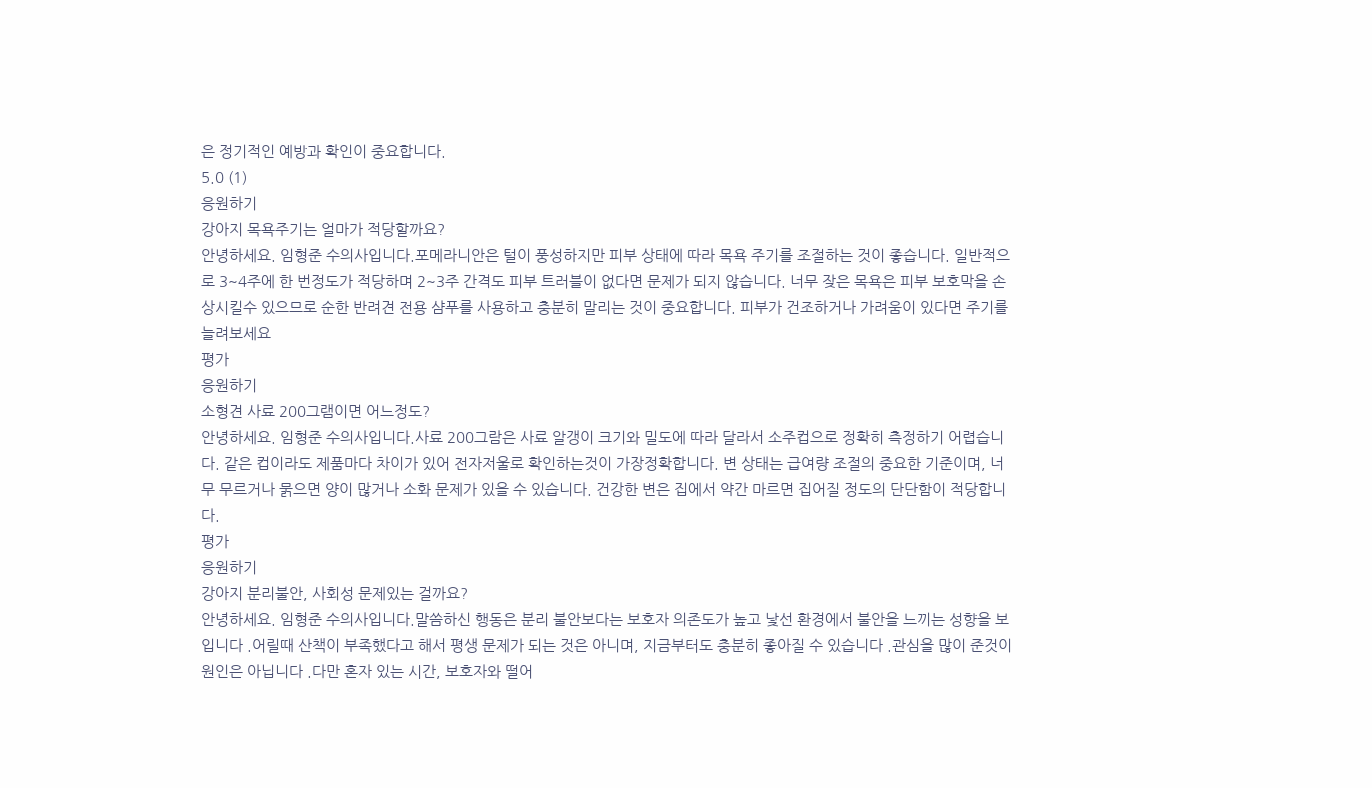은 정기적인 예방과 확인이 중요합니다.
5.0 (1)
응원하기
강아지 목욕주기는 얼마가 적당할까요?
안녕하세요. 임형준 수의사입니다.포메라니안은 털이 풍성하지만 피부 상태에 따라 목욕 주기를 조절하는 것이 좋습니다. 일반적으로 3~4주에 한 번정도가 적당하며 2~3주 간격도 피부 트러블이 없다면 문제가 되지 않습니다. 너무 잦은 목욕은 피부 보호막을 손상시킬수 있으므로 순한 반려견 전용 샴푸를 사용하고 충분히 말리는 것이 중요합니다. 피부가 건조하거나 가려움이 있다면 주기를 늘려보세요
평가
응원하기
소형견 사료 200그램이면 어느정도?
안녕하세요. 임형준 수의사입니다.사료 200그람은 사료 알갱이 크기와 밀도에 따라 달라서 소주컵으로 정확히 측정하기 어렵습니다. 같은 컵이라도 제품마다 차이가 있어 전자저울로 확인하는것이 가장정확합니다. 변 상태는 급여량 조절의 중요한 기준이며, 너무 무르거나 묽으면 양이 많거나 소화 문제가 있을 수 있습니다. 건강한 변은 집에서 약간 마르면 집어질 정도의 단단함이 적당합니다.
평가
응원하기
강아지 분리불안, 사회성 문제있는 걸까요?
안녕하세요. 임형준 수의사입니다.말씀하신 행동은 분리 불안보다는 보호자 의존도가 높고 낯선 환경에서 불안을 느끼는 성향을 보입니다 .어릴때 산책이 부족했다고 해서 평생 문제가 되는 것은 아니며, 지금부터도 충분히 좋아질 수 있습니다 .관심을 많이 준것이 원인은 아닙니다 .다만 혼자 있는 시간, 보호자와 떨어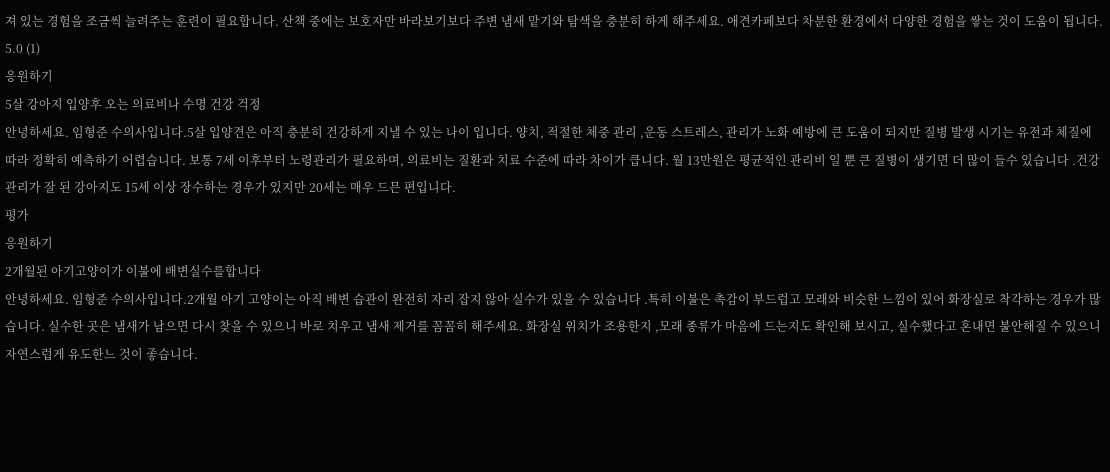져 있는 경험을 조금씩 늘려주는 훈련이 필요합니다. 산책 중에는 보호자만 바라보기보다 주변 냄새 맡기와 탐색을 충분히 하게 해주세요. 애견카페보다 차분한 환경에서 다양한 경험을 쌓는 것이 도움이 됩니다.
5.0 (1)
응원하기
5살 강아지 입양후 오는 의료비나 수명 건강 걱정
안녕하세요. 임형준 수의사입니다.5살 입양견은 아직 충분히 건강하게 지낼 수 있는 나이 입니다. 양치, 적절한 체중 관리 ,운동 스트레스, 관리가 노화 예방에 큰 도움이 되지만 질병 발생 시기는 유전과 체질에 따라 정확히 예측하기 어렵습니다. 보통 7세 이후부터 노령관리가 필요하며, 의료비는 질환과 치료 수준에 따라 차이가 큽니다. 월 13만원은 평균적인 관리비 일 뿐 큰 질병이 생기면 더 많이 들수 있습니다 .건강관리가 잘 된 강아지도 15세 이상 장수하는 경우가 있지만 20세는 매우 드믄 편입니다.
평가
응원하기
2개월된 아기고양이가 이불에 배변실수를합니다
안녕하세요. 임형준 수의사입니다.2개월 아기 고양이는 아직 배변 습관이 완전히 자리 잡지 않아 실수가 있을 수 있습니다 .특히 이불은 촉감이 부드럽고 모래와 비슷한 느낌이 있어 화장실로 착각하는 경우가 많습니다. 실수한 곳은 냄새가 남으면 다시 찾을 수 있으니 바로 치우고 냄새 제거를 꼼꼼히 해주세요. 화장실 위치가 조용한지 ,모래 종류가 마음에 드는지도 확인해 보시고, 실수했다고 혼내면 불안해질 수 있으니 자연스럽게 유도한느 것이 좋습니다.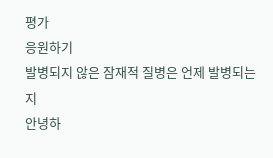평가
응원하기
발병되지 않은 잠재적 질병은 언제 발병되는지
안녕하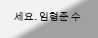세요. 임형준 수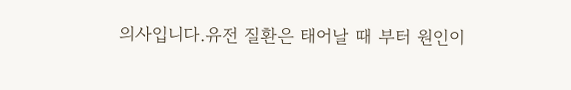의사입니다.유전 질환은 태어날 때 부터 원인이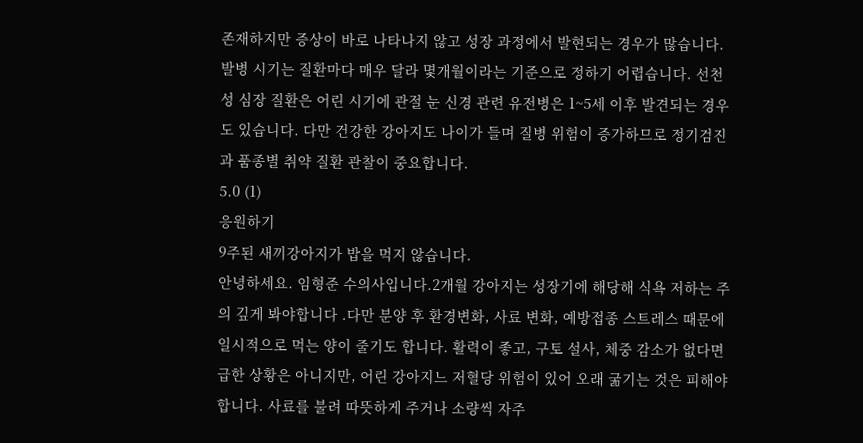존재하지만 증상이 바로 나타나지 않고 성장 과정에서 발현되는 경우가 많습니다. 발병 시기는 질환마다 매우 달라 몇개월이라는 기준으로 정하기 어렵습니다. 선천성 심장 질환은 어린 시기에 관절 눈 신경 관련 유전병은 1~5세 이후 발견되는 경우도 있습니다. 다만 건강한 강아지도 나이가 들며 질병 위험이 증가하므로 정기검진과 품종별 취약 질환 관찰이 중요합니다.
5.0 (1)
응원하기
9주된 새끼강아지가 밥을 먹지 않습니다.
안녕하세요. 임형준 수의사입니다.2개월 강아지는 성장기에 해당해 식욕 저하는 주의 깊게 봐야합니다 .다만 분양 후 환경변화, 사료 변화, 예방접종 스트레스 때문에 일시적으로 먹는 양이 줄기도 합니다. 활력이 좋고, 구토 설사, 체중 감소가 없다면 급한 상황은 아니지만, 어린 강아지느 저혈당 위험이 있어 오래 굶기는 것은 피해야 합니다. 사료를 불려 따뜻하게 주거나 소량씩 자주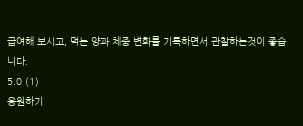급여해 보시고, 먹는 양과 체중 변화를 기록하면서 관찰하는것이 좋습니다.
5.0 (1)
응원하기